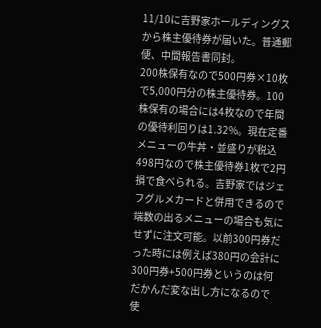11/10に吉野家ホールディングスから株主優待券が届いた。普通郵便、中間報告書同封。
200株保有なので500円券×10枚で5,000円分の株主優待券。100株保有の場合には4枚なので年間の優待利回りは1.32%。現在定番メニューの牛丼・並盛りが税込498円なので株主優待券1枚で2円損で食べられる。吉野家ではジェフグルメカードと併用できるので端数の出るメニューの場合も気にせずに注文可能。以前300円券だった時には例えば380円の会計に300円券+500円券というのは何だかんだ変な出し方になるので 使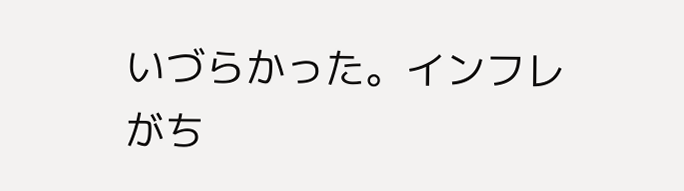いづらかった。インフレがち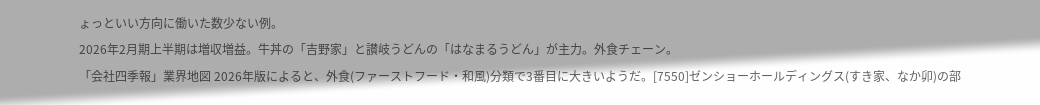ょっといい方向に働いた数少ない例。
2026年2月期上半期は増収増益。牛丼の「吉野家」と讃岐うどんの「はなまるうどん」が主力。外食チェーン。
「会社四季報」業界地図 2026年版によると、外食(ファーストフード・和風)分類で3番目に大きいようだ。[7550]ゼンショーホールディングス(すき家、なか卯)の部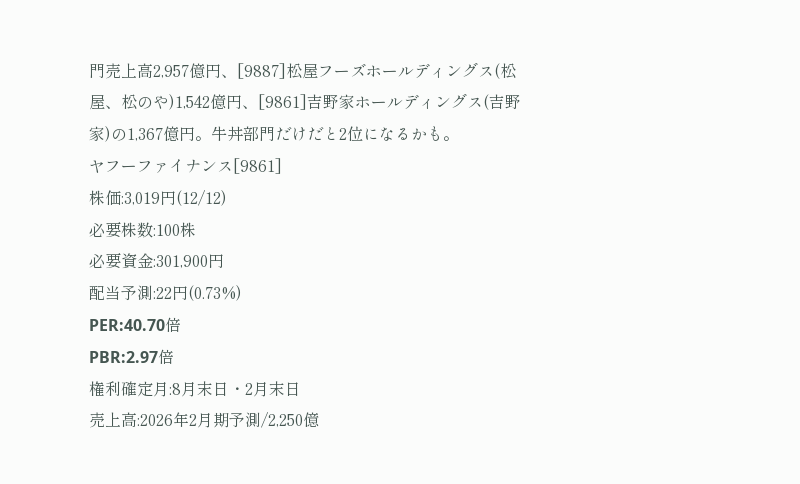門売上高2,957億円、[9887]松屋フーズホールディングス(松屋、松のや)1,542億円、[9861]吉野家ホールディングス(吉野家)の1,367億円。牛丼部門だけだと2位になるかも。
ヤフーファイナンス[9861]
株価:3,019円(12/12)
必要株数:100株
必要資金:301,900円
配当予測:22円(0.73%)
PER:40.70倍
PBR:2.97倍
権利確定月:8月末日・2月末日
売上高:2026年2月期予測/2,250億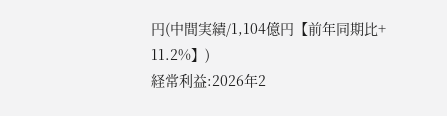円(中間実績/1,104億円【前年同期比+ 11.2%】)
経常利益:2026年2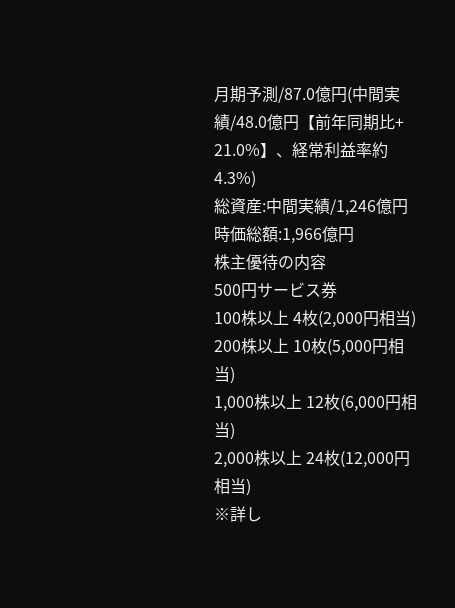月期予測/87.0億円(中間実績/48.0億円【前年同期比+ 21.0%】、経常利益率約4.3%)
総資産:中間実績/1,246億円
時価総額:1,966億円
株主優待の内容
500円サービス券
100株以上 4枚(2,000円相当)
200株以上 10枚(5,000円相当)
1,000株以上 12枚(6,000円相当)
2,000株以上 24枚(12,000円相当)
※詳し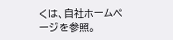くは、自社ホームページを参照。